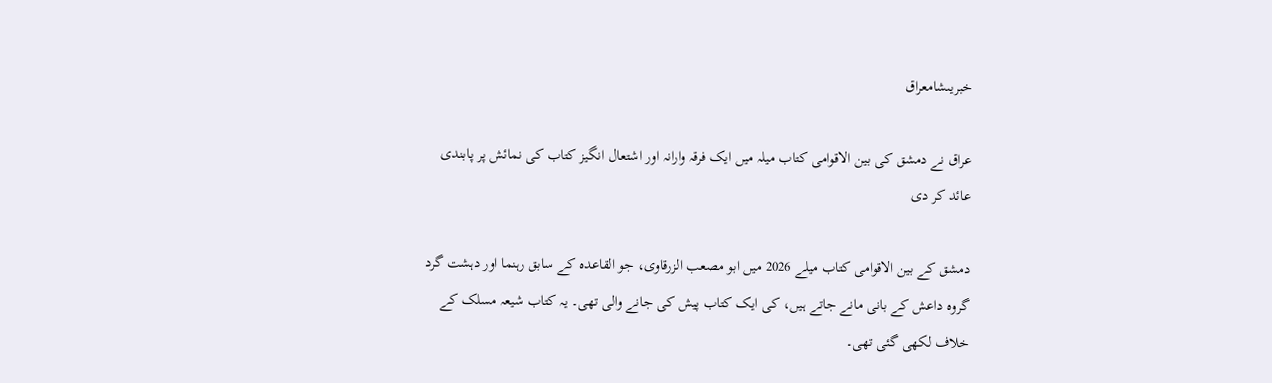خبریںشامعراق

عراق نے دمشق کی بین الاقوامی کتاب میلہ میں ایک فرقہ وارانہ اور اشتعال انگیز کتاب کی نمائش پر پابندی عائد کر دی

دمشق کے بین الاقوامی کتاب میلے 2026 میں ابو مصعب الزرقاوی، جو القاعدہ کے سابق رہنما اور دہشت گرد گروہ داعش کے بانی مانے جاتے ہیں، کی ایک کتاب پیش کی جانے والی تھی۔ یہ کتاب شیعہ مسلک کے خلاف لکھی گئی تھی۔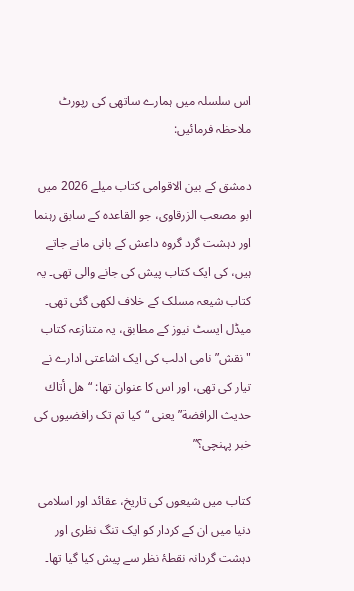اس سلسلہ میں ہمارے ساتھی کی رپورٹ ملاحظہ فرمائیں:

دمشق کے بین الاقوامی کتاب میلے 2026 میں ابو مصعب الزرقاوی، جو القاعدہ کے سابق رہنما اور دہشت گرد گروہ داعش کے بانی مانے جاتے ہیں، کی ایک کتاب پیش کی جانے والی تھی۔ یہ کتاب شیعہ مسلک کے خلاف لکھی گئی تھی۔
میڈل ایسٹ نیوز کے مطابق، یہ متنازعہ کتاب "نقش” نامی ادلب کی ایک اشاعتی ادارے نے تیار کی تھی، اور اس کا عنوان تھا: “هل أتاك حدیث الرافضة” یعنی “کیا تم تک رافضیوں کی خبر پہنچی؟”

کتاب میں شیعوں کی تاریخ، عقائد اور اسلامی دنیا میں ان کے کردار کو ایک تنگ نظری اور دہشت گردانہ نقطۂ نظر سے پیش کیا گیا تھا۔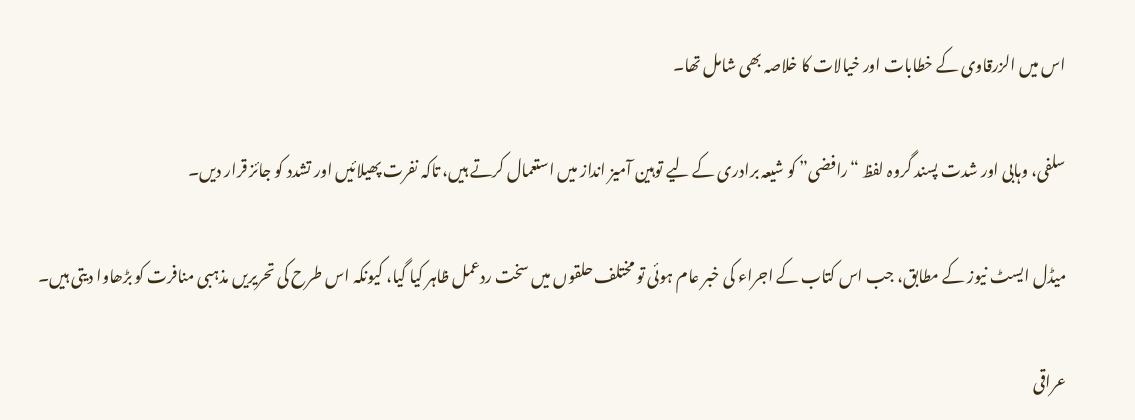اس میں الزرقاوی کے خطابات اور خیالات کا خلاصہ بھی شامل تھا۔

سلفی، وہابی اور شدت پسند گروہ لفظ “رافضی” کو شیعہ برادری کے لیے توہین آمیز انداز میں استعمال کرتے ہیں، تاکہ نفرت پھیلائیں اور تشدد کو جائز قرار دیں۔

میڈل ایسٹ نیوز کے مطابق، جب اس کتاب کے اجراء کی خبر عام ہوئی تو مختلف حلقوں میں سخت ردعمل ظاہر کیا گیا، کیونکہ اس طرح کی تحریریں مذہبی منافرت کو بڑھاوا دیتی ہیں۔

عراقی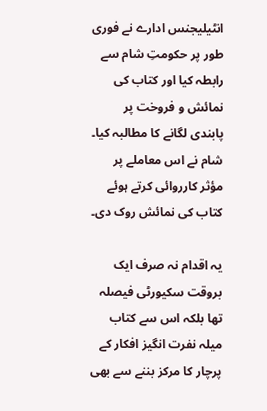انٹیلیجنس ادارے نے فوری طور پر حکومتِ شام سے رابطہ کیا اور کتاب کی نمائش و فروخت پر پابندی لگانے کا مطالبہ کیا۔ شام نے اس معاملے پر مؤثر کارروائی کرتے ہوئے کتاب کی نمائش روک دی۔

یہ اقدام نہ صرف ایک بروقت سکیورٹی فیصلہ تھا بلکہ اس سے کتاب میلہ نفرت انگیز افکار کے پرچار کا مرکز بننے سے بھی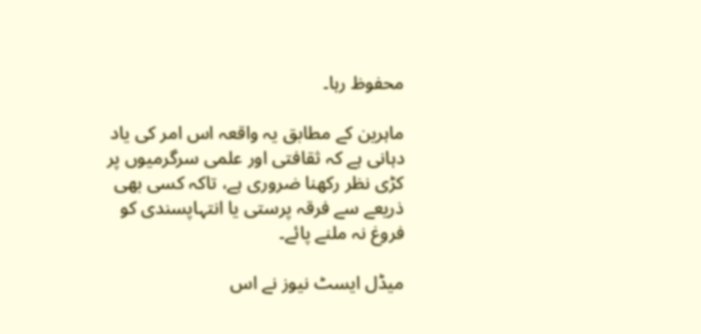محفوظ رہا۔

ماہرین کے مطابق یہ واقعہ اس امر کی یاد دہانی ہے کہ ثقافتی اور علمی سرگرمیوں پر کڑی نظر رکھنا ضروری ہے، تاکہ کسی بھی ذریعے سے فرقہ پرستی یا انتہاپسندی کو فروغ نہ ملنے پائے۔

میڈل ایسٹ نیوز نے اس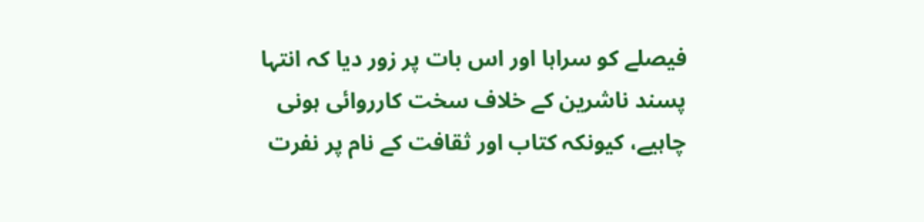فیصلے کو سراہا اور اس بات پر زور دیا کہ انتہا پسند ناشرین کے خلاف سخت کارروائی ہونی چاہیے، کیونکہ کتاب اور ثقافت کے نام پر نفرت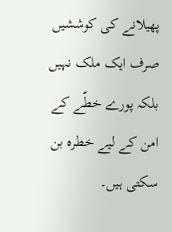پھیلانے کی کوششیں صرف ایک ملک نہیں بلکہ پورے خطّے کے امن کے لیے خطرہ بن سکتی ہیں۔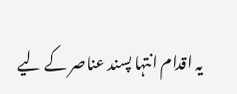یہ اقدام انتہا پسند عناصر کے لیے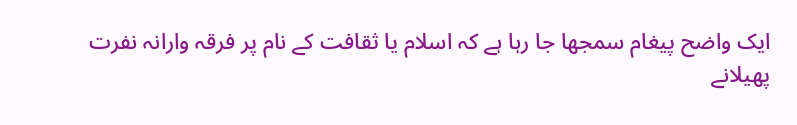ایک واضح پیغام سمجھا جا رہا ہے کہ اسلام یا ثقافت کے نام پر فرقہ وارانہ نفرت پھیلانے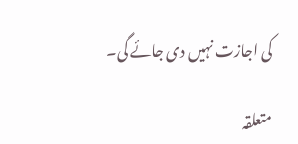کی اجازت نہیں دی جائے گی۔

متعلقہ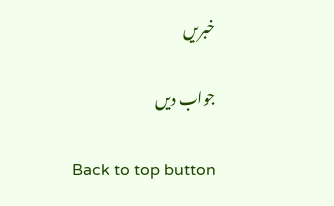خبریں

جواب دیں

Back to top button